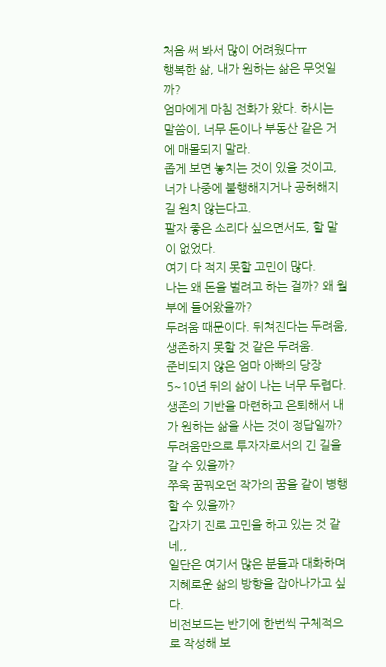처음 써 봐서 많이 어려웠다ㅠ
행복한 삶, 내가 원하는 삶은 무엇일까?
엄마에게 마침 전화가 왔다. 하시는 말씀이, 너무 돈이나 부동산 같은 거에 매몰되지 말라.
좁게 보면 놓치는 것이 있을 것이고, 너가 나중에 불행해지거나 공허해지길 원치 않는다고.
팔자 좋은 소리다 싶으면서도, 할 말이 없었다.
여기 다 적지 못할 고민이 많다.
나는 왜 돈을 벌려고 하는 걸까? 왜 월부에 들어왔을까?
두려움 때문이다. 뒤쳐진다는 두려움, 생존하지 못할 것 같은 두려움.
준비되지 않은 엄마 아빠의 당장 5~10년 뒤의 삶이 나는 너무 두렵다.
생존의 기반을 마련하고 은퇴해서 내가 원하는 삶을 사는 것이 정답일까?
두려움만으로 투자자로서의 긴 길을 갈 수 있을까?
쭈욱 꿈꿔오던 작가의 꿈을 같이 병행할 수 있을까?
갑자기 진로 고민을 하고 있는 것 같네,,
일단은 여기서 많은 분들과 대화하며 지혜로운 삶의 방향을 잡아나가고 싶다.
비전보드는 반기에 한번씩 구체적으로 작성해 보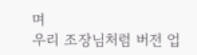며
우리 조장님처럼 버전 업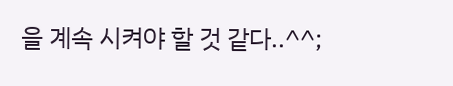을 계속 시켜야 할 것 같다..^^;